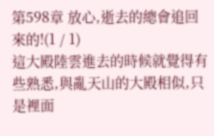第598章 放心,逝去的總會追回來的!(1 / 1)
這大殿陸雲進去的時候就覺得有些熟悉,與亂天山的大殿相似,只是裡面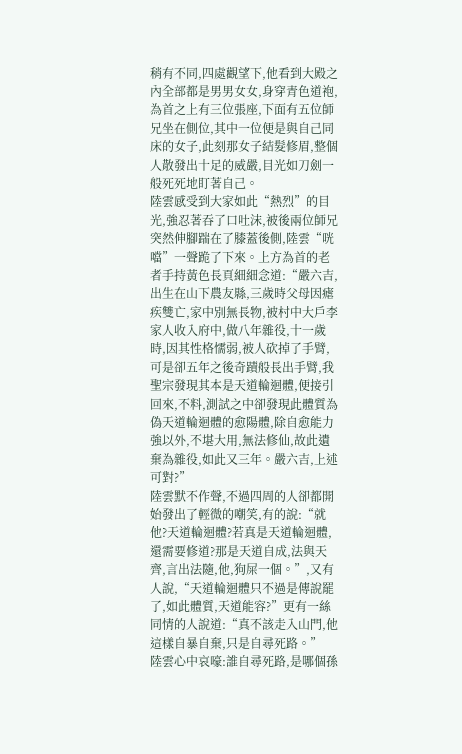稍有不同,四處觀望下,他看到大殿之內全部都是男男女女,身穿青色道袍,為首之上有三位張座,下面有五位師兄坐在側位,其中一位便是與自己同床的女子,此刻那女子結髮修眉,整個人散發出十足的威嚴,目光如刀劍一般死死地盯著自己。
陸雲感受到大家如此“熱烈”的目光,強忍著吞了口吐沫,被後兩位師兄突然伸腳踹在了膝蓋後側,陸雲“咣噹”一聲跪了下來。上方為首的老者手持黃色長頁細細念道:“嚴六吉,出生在山下農友縣,三歲時父母因瘧疾雙亡,家中別無長物,被村中大戶李家人收入府中,做八年雜役,十一歲時,因其性格懦弱,被人砍掉了手臂,可是卻五年之後奇蹟般長出手臂,我聖宗發現其本是天道輪迴體,便接引回來,不料,測試之中卻發現此體質為偽天道輪迴體的愈陽體,除自愈能力強以外,不堪大用,無法修仙,故此遺棄為雜役,如此又三年。嚴六吉,上述可對?”
陸雲默不作聲,不過四周的人卻都開始發出了輕微的嘲笑,有的說:“就他?天道輪迴體?若真是天道輪迴體,還需要修道?那是天道自成,法與天齊,言出法隨,他,狗屎一個。”,又有人說,“天道輪迴體只不過是傳說罷了,如此體質,天道能容?”更有一絲同情的人說道:“真不該走入山門,他這樣自暴自棄,只是自尋死路。”
陸雲心中哀嚎:誰自尋死路,是哪個孫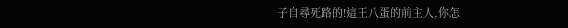子自尋死路的!這王八蛋的前主人,你怎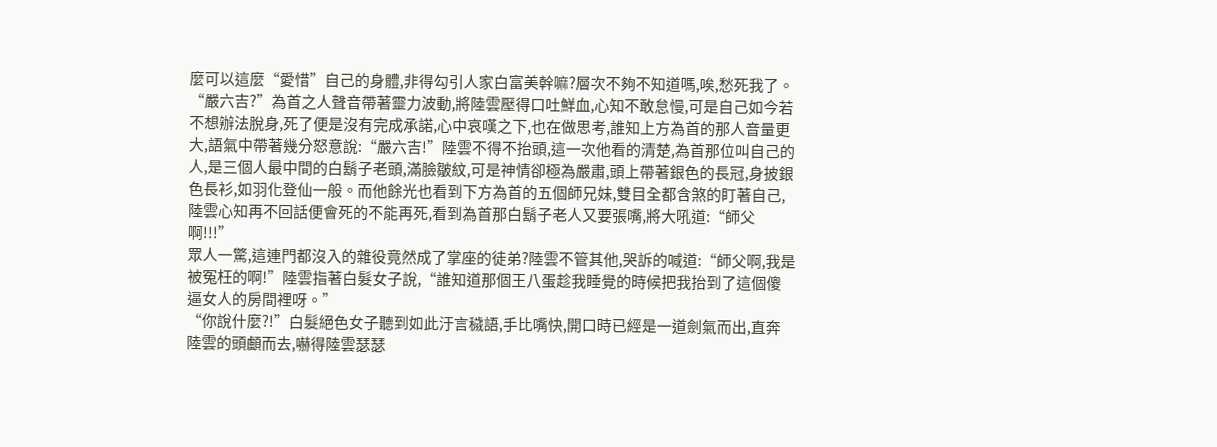麼可以這麼“愛惜”自己的身體,非得勾引人家白富美幹嘛?層次不夠不知道嗎,唉,愁死我了。
“嚴六吉?”為首之人聲音帶著靈力波動,將陸雲壓得口吐鮮血,心知不敢怠慢,可是自己如今若不想辦法脫身,死了便是沒有完成承諾,心中哀嘆之下,也在做思考,誰知上方為首的那人音量更大,語氣中帶著幾分怒意說:“嚴六吉!”陸雲不得不抬頭,這一次他看的清楚,為首那位叫自己的人,是三個人最中間的白鬍子老頭,滿臉皺紋,可是神情卻極為嚴肅,頭上帶著銀色的長冠,身披銀色長衫,如羽化登仙一般。而他餘光也看到下方為首的五個師兄妹,雙目全都含煞的盯著自己,陸雲心知再不回話便會死的不能再死,看到為首那白鬍子老人又要張嘴,將大吼道:“師父啊!!!”
眾人一驚,這連門都沒入的雜役竟然成了掌座的徒弟?陸雲不管其他,哭訴的喊道:“師父啊,我是被冤枉的啊!”陸雲指著白髮女子說,“誰知道那個王八蛋趁我睡覺的時候把我抬到了這個傻逼女人的房間裡呀。”
“你說什麼?!”白髮絕色女子聽到如此汙言穢語,手比嘴快,開口時已經是一道劍氣而出,直奔陸雲的頭顱而去,嚇得陸雲瑟瑟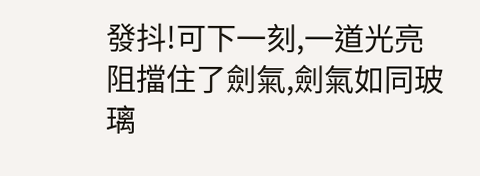發抖!可下一刻,一道光亮阻擋住了劍氣,劍氣如同玻璃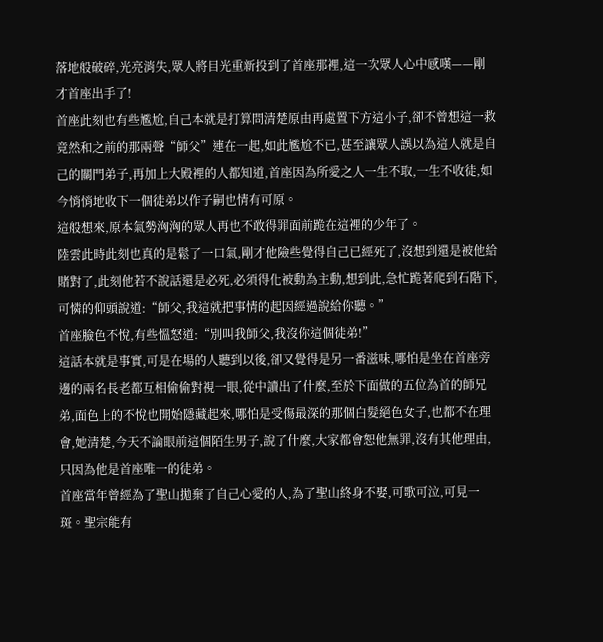落地般破碎,光亮消失,眾人將目光重新投到了首座那裡,這一次眾人心中感嘆——剛才首座出手了!
首座此刻也有些尷尬,自己本就是打算問清楚原由再處置下方這小子,卻不曾想這一救竟然和之前的那兩聲“師父”連在一起,如此尷尬不已,甚至讓眾人誤以為這人就是自己的關門弟子,再加上大殿裡的人都知道,首座因為所愛之人一生不取,一生不收徒,如今悄悄地收下一個徒弟以作子嗣也情有可原。
這般想來,原本氣勢洶洶的眾人再也不敢得罪面前跪在這裡的少年了。
陸雲此時此刻也真的是鬆了一口氣,剛才他險些覺得自己已經死了,沒想到還是被他給賭對了,此刻他若不說話還是必死,必須得化被動為主動,想到此,急忙跪著爬到石階下,可憐的仰頭說道:“師父,我這就把事情的起因經過說給你聽。”
首座臉色不悅,有些慍怒道:“別叫我師父,我沒你這個徒弟!”
這話本就是事實,可是在場的人聽到以後,卻又覺得是另一番滋味,哪怕是坐在首座旁邊的兩名長老都互相偷偷對視一眼,從中讀出了什麼,至於下面做的五位為首的師兄弟,面色上的不悅也開始隱藏起來,哪怕是受傷最深的那個白髮絕色女子,也都不在理會,她清楚,今天不論眼前這個陌生男子,說了什麼,大家都會恕他無罪,沒有其他理由,只因為他是首座唯一的徒弟。
首座當年曾經為了聖山拋棄了自己心愛的人,為了聖山終身不娶,可歌可泣,可見一斑。聖宗能有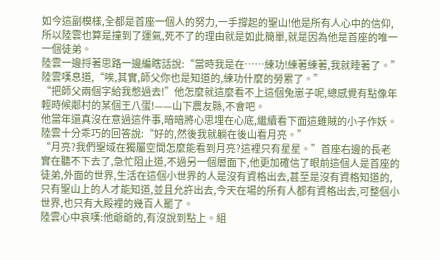如今這副模樣,全都是首座一個人的努力,一手撐起的聖山!他是所有人心中的信仰,所以陸雲也算是撞到了運氣,死不了的理由就是如此簡單,就是因為他是首座的唯一一個徒弟。
陸雲一邊捋著思路一邊編瞎話說:“當時我是在……練功!練著練著,我就睡著了。”陸雲嘆息道,“唉,其實,師父你也是知道的,練功什麼的勞累了。”
“把師父兩個字給我憋過去!”他怎麼就這麼看不上這個兔崽子呢,總感覺有點像年輕時候鄰村的某個王八蛋!——山下農友縣,不會吧。
他當年還真沒在意過這件事,暗暗將心思埋在心底,繼續看下面這雞賊的小子作妖。
陸雲十分乖巧的回答說:“好的,然後我就躺在後山看月亮。”
“月亮?我們聖域在獨屬空間怎麼能看到月亮?這裡只有星星。”首座右邊的長老實在聽不下去了,急忙阻止道,不過另一個層面下,他更加確信了眼前這個人是首座的徒弟,外面的世界,生活在這個小世界的人是沒有資格出去,甚至是沒有資格知道的,只有聖山上的人才能知道,並且允許出去,今天在場的所有人都有資格出去,可整個小世界,也只有大殿裡的幾百人罷了。
陸雲心中哀嘆:他爺爺的,有沒說到點上。組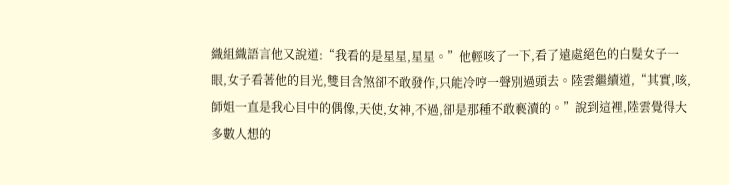織組織語言他又說道:“我看的是星星,星星。”他輕咳了一下,看了遠處絕色的白髮女子一眼,女子看著他的目光,雙目含煞卻不敢發作,只能冷哼一聲別過頭去。陸雲繼續道,“其實,咳,師姐一直是我心目中的偶像,天使,女神,不過,卻是那種不敢褻瀆的。”說到這裡,陸雲覺得大多數人想的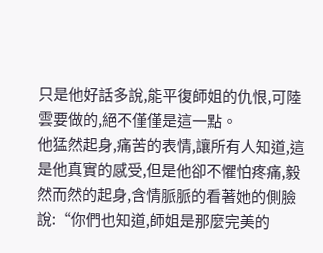只是他好話多說,能平復師姐的仇恨,可陸雲要做的,絕不僅僅是這一點。
他猛然起身,痛苦的表情,讓所有人知道,這是他真實的感受,但是他卻不懼怕疼痛,毅然而然的起身,含情脈脈的看著她的側臉說:“你們也知道,師姐是那麼完美的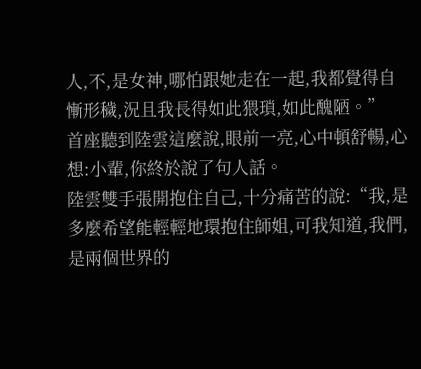人,不,是女神,哪怕跟她走在一起,我都覺得自慚形穢,況且我長得如此猥瑣,如此醜陋。”
首座聽到陸雲這麼說,眼前一亮,心中頓舒暢,心想:小輩,你終於說了句人話。
陸雲雙手張開抱住自己,十分痛苦的說:“我,是多麼希望能輕輕地環抱住師姐,可我知道,我們,是兩個世界的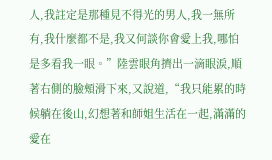人,我註定是那種見不得光的男人,我一無所有,我什麼都不是,我又何談你會愛上我,哪怕是多看我一眼。”陸雲眼角擠出一滴眼淚,順著右側的臉頰滑下來,又說道,“我只能累的時候躺在後山,幻想著和師姐生活在一起,滿滿的愛在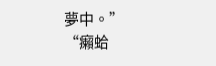夢中。”
“癩蛤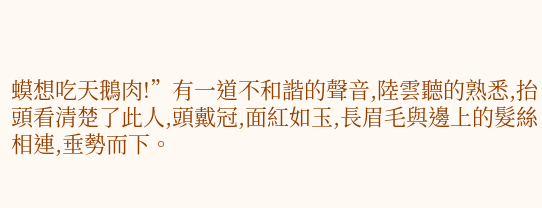蟆想吃天鵝肉!”有一道不和諧的聲音,陸雲聽的熟悉,抬頭看清楚了此人,頭戴冠,面紅如玉,長眉毛與邊上的髮絲相連,垂勢而下。